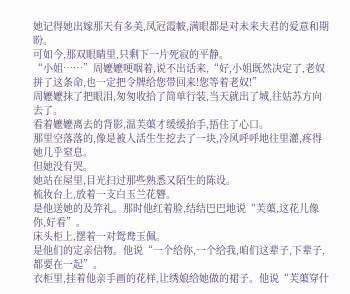她记得她出嫁那天有多美,凤冠霞帔,满眼都是对未来夫君的爱意和期盼。
可如今,那双眼睛里,只剩下一片死寂的平静。
“小姐……”周嬷嬷哽咽着,说不出话来,“好,小姐既然决定了,老奴拼了这条命,也一定把令牌给您带回来!您等着老奴!”
周嬷嬷抹了把眼泪,匆匆收拾了简单行装,当天就出了城,往姑苏方向去了。
看着嬷嬷离去的背影,温芙蕖才缓缓抬手,捂住了心口。
那里空落落的,像是被人活生生挖去了一块,冷风呼呼地往里灌,疼得她几乎窒息。
但她没有哭。
她站在屋里,目光扫过那些熟悉又陌生的陈设。
梳妆台上,放着一支白玉兰花簪。
是他送她的及笄礼。那时他红着脸,结结巴巴地说“芙蕖,这花儿像你,好看”。
床头柜上,摆着一对鸳鸯玉佩。
是他们的定亲信物。他说“一个给你,一个给我,咱们这辈子,下辈子,都要在一起”。
衣柜里,挂着他亲手画的花样,让绣娘给她做的裙子。他说“芙蕖穿什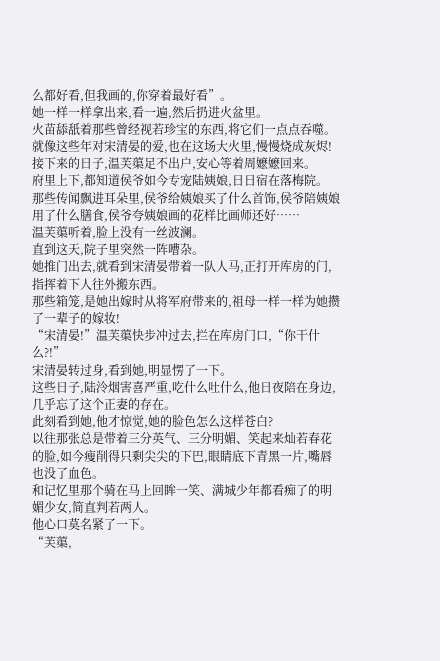么都好看,但我画的,你穿着最好看”。
她一样一样拿出来,看一遍,然后扔进火盆里。
火苗舔舐着那些曾经视若珍宝的东西,将它们一点点吞噬。
就像这些年对宋清晏的爱,也在这场大火里,慢慢烧成灰烬!
接下来的日子,温芙蕖足不出户,安心等着周嬷嬷回来。
府里上下,都知道侯爷如今专宠陆姨娘,日日宿在落梅院。
那些传闻飘进耳朵里,侯爷给姨娘买了什么首饰,侯爷陪姨娘用了什么膳食,侯爷夸姨娘画的花样比画师还好……
温芙蕖听着,脸上没有一丝波澜。
直到这天,院子里突然一阵嘈杂。
她推门出去,就看到宋清晏带着一队人马,正打开库房的门,指挥着下人往外搬东西。
那些箱笼,是她出嫁时从将军府带来的,祖母一样一样为她攒了一辈子的嫁妆!
“宋清晏!”温芙蕖快步冲过去,拦在库房门口,“你干什么?!”
宋清晏转过身,看到她,明显愣了一下。
这些日子,陆泠烟害喜严重,吃什么吐什么,他日夜陪在身边,几乎忘了这个正妻的存在。
此刻看到她,他才惊觉,她的脸色怎么这样苍白?
以往那张总是带着三分英气、三分明媚、笑起来灿若春花的脸,如今瘦削得只剩尖尖的下巴,眼睛底下青黑一片,嘴唇也没了血色。
和记忆里那个骑在马上回眸一笑、满城少年都看痴了的明媚少女,简直判若两人。
他心口莫名紧了一下。
“芙蕖,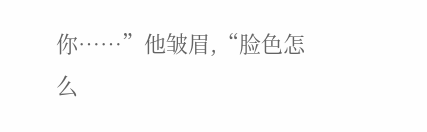你……”他皱眉,“脸色怎么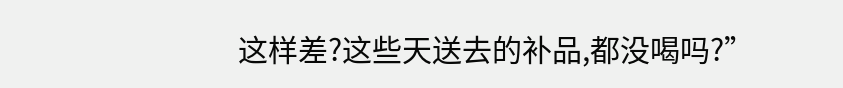这样差?这些天送去的补品,都没喝吗?”